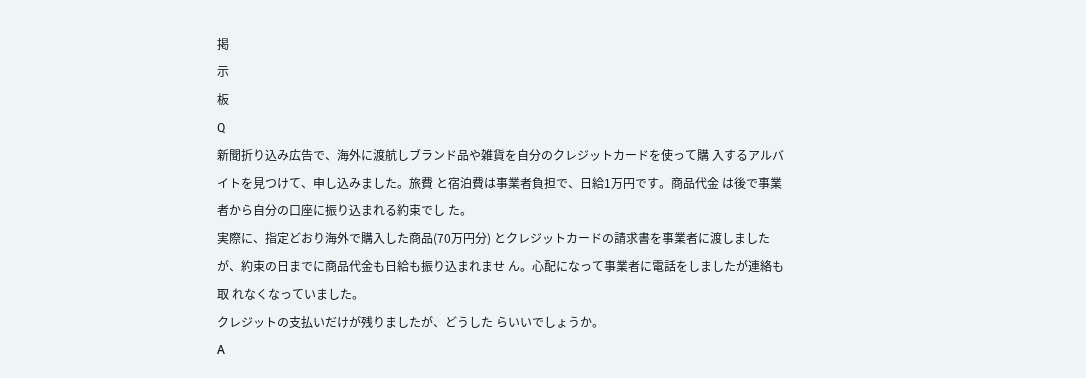掲
示
板
Q
新聞折り込み広告で、海外に渡航しブランド品や雑貨を自分のクレジットカードを使って購 入するアルバイトを見つけて、申し込みました。旅費 と宿泊費は事業者負担で、日給1万円です。商品代金 は後で事業者から自分の口座に振り込まれる約束でし た。
実際に、指定どおり海外で購入した商品(70万円分) とクレジットカードの請求書を事業者に渡しました が、約束の日までに商品代金も日給も振り込まれませ ん。心配になって事業者に電話をしましたが連絡も取 れなくなっていました。
クレジットの支払いだけが残りましたが、どうした らいいでしょうか。
А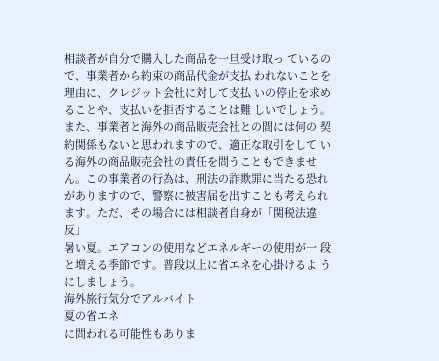相談者が自分で購入した商品を一旦受け取っ ているので、事業者から約束の商品代金が支払 われないことを理由に、クレジット会社に対して支払 いの停止を求めることや、支払いを拒否することは難 しいでしょう。
また、事業者と海外の商品販売会社との間には何の 契約関係もないと思われますので、適正な取引をして いる海外の商品販売会社の責任を問うこともできませ ん。この事業者の行為は、刑法の詐欺罪に当たる恐れ がありますので、警察に被害届を出すことも考えられ ます。ただ、その場合には相談者自身が「関税法違反」
暑い夏。エアコンの使用などエネルギーの使用が一 段と増える季節です。普段以上に省エネを心掛けるよ うにしましょう。
海外旅行気分でアルバイト
夏の省エネ
に問われる可能性もありま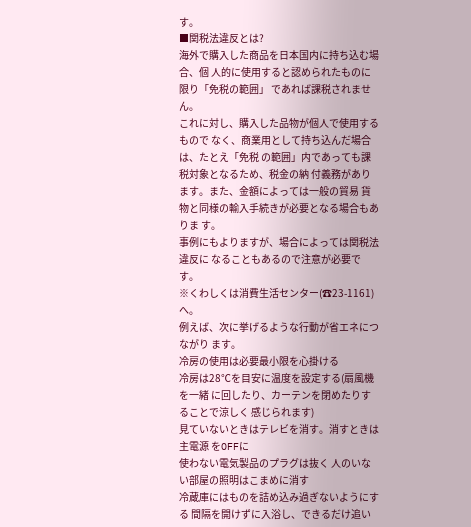す。
■関税法違反とは?
海外で購入した商品を日本国内に持ち込む場合、個 人的に使用すると認められたものに限り「免税の範囲」 であれば課税されません。
これに対し、購入した品物が個人で使用するもので なく、商業用として持ち込んだ場合は、たとえ「免税 の範囲」内であっても課税対象となるため、税金の納 付義務があります。また、金額によっては一般の貿易 貨物と同様の輸入手続きが必要となる場合もありま す。
事例にもよりますが、場合によっては関税法違反に なることもあるので注意が必要です。
※くわしくは消費生活センター(☎23-1161)へ。
例えば、次に挙げるような行動が省エネにつながり ます。
冷房の使用は必要最小限を心掛ける
冷房は28℃を目安に温度を設定する(扇風機を一緒 に回したり、カーテンを閉めたりすることで涼しく 感じられます)
見ていないときはテレビを消す。消すときは主電源 をOFFに
使わない電気製品のプラグは抜く 人のいない部屋の照明はこまめに消す
冷蔵庫にはものを詰め込み過ぎないようにする 間隔を開けずに入浴し、できるだけ追い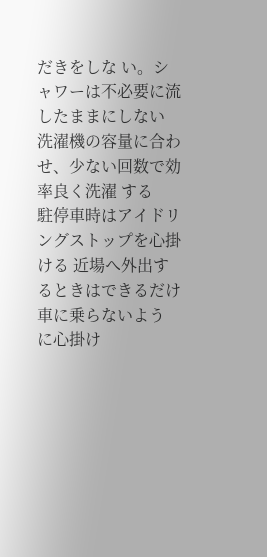だきをしな い。シャワーは不必要に流したままにしない 洗濯機の容量に合わせ、少ない回数で効率良く洗濯 する
駐停車時はアイドリングストップを心掛ける 近場へ外出するときはできるだけ車に乗らないよう に心掛け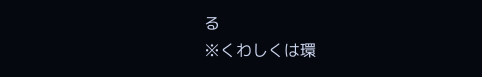る
※くわしくは環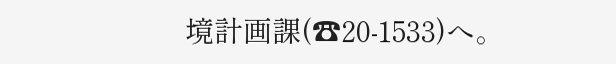境計画課(☎20-1533)へ。